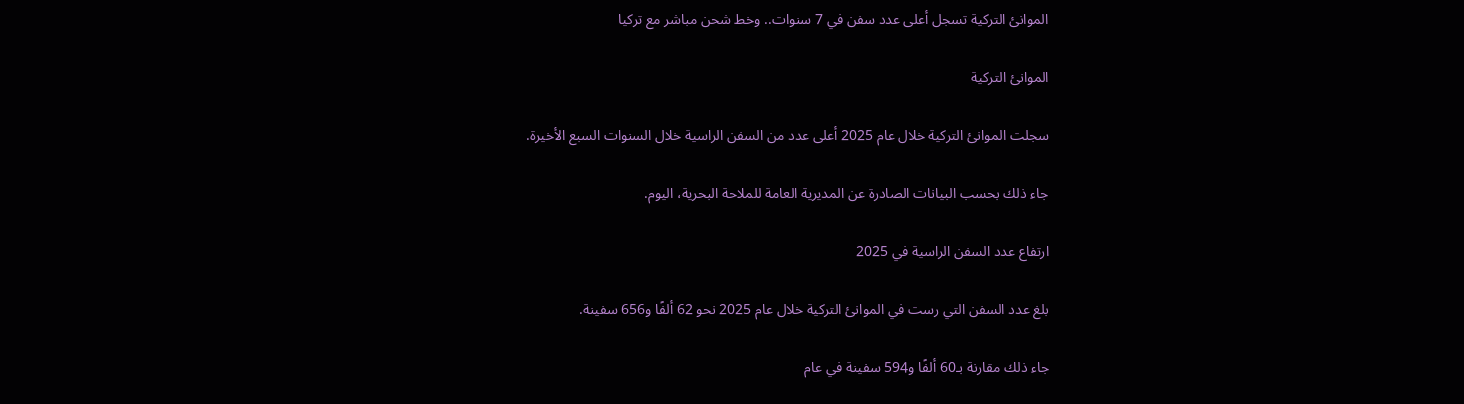الموانئ التركية تسجل أعلى عدد سفن في 7 سنوات.. وخط شحن مباشر مع تركيا

الموانئ التركية

سجلت الموانئ التركية خلال عام 2025 أعلى عدد من السفن الراسية خلال السنوات السبع الأخيرة.

جاء ذلك بحسب البيانات الصادرة عن المديرية العامة للملاحة البحرية، اليوم.

ارتفاع عدد السفن الراسية في 2025

بلغ عدد السفن التي رست في الموانئ التركية خلال عام 2025 نحو 62 ألفًا و656 سفينة.

جاء ذلك مقارنة بـ60 ألفًا و594 سفينة في عام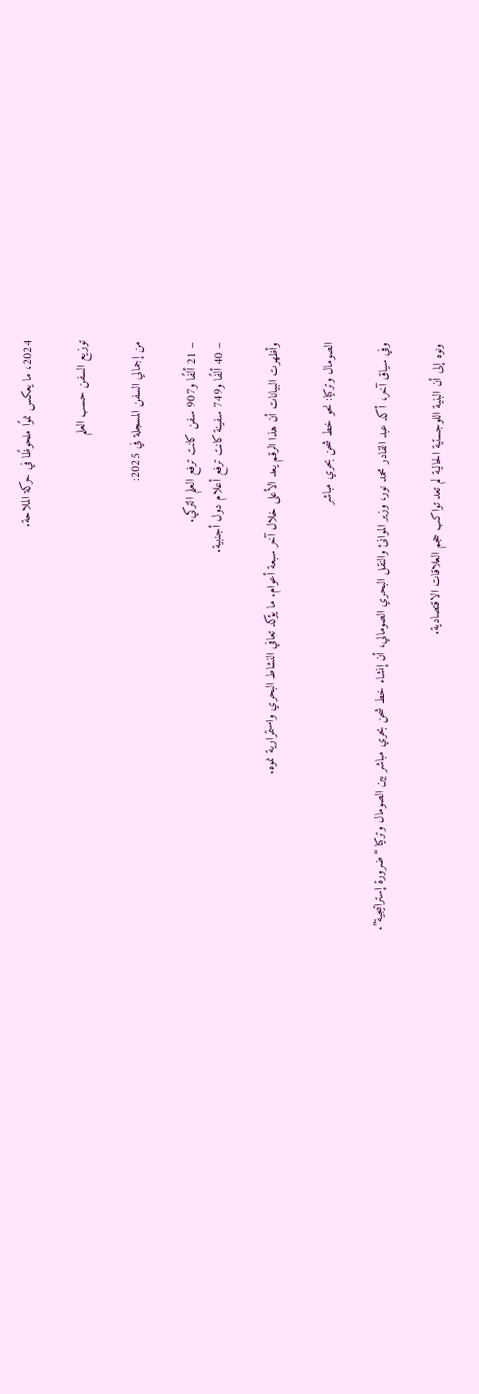2024، ما يعكس نموًا ملحوظًا في حركة الملاحة.

توزيع السفن حسب العلم

من إجمالي السفن المسجلة في 2025:

– 21 ألفًا و907 سفن كانت ترفع العلم التركي.
– 40 ألفًا و749 سفينة كانت ترفع أعلام دول أجنبية.

وأظهرت البيانات أن هذا الرقم يعد الأعلى خلال آخر سبعة أعوام. ما يؤكد تعافي النشاط البحري واستمرارية نموه.

الصومال وتركيا: نحو خط شحن بحري مباشر

وفي سياق آخر، أكد عبد القادر محمد نور، وزير الموانئ والنقل البحري الصومالي، أن إنشاء خط شحن بحري مباشر بين الصومال وتركيا “ضرورة إستراتيجية”.

ونوه إلى أن البنية اللوجستية الحالية لم تعد تواكب حجم العلاقات الاقتصادية.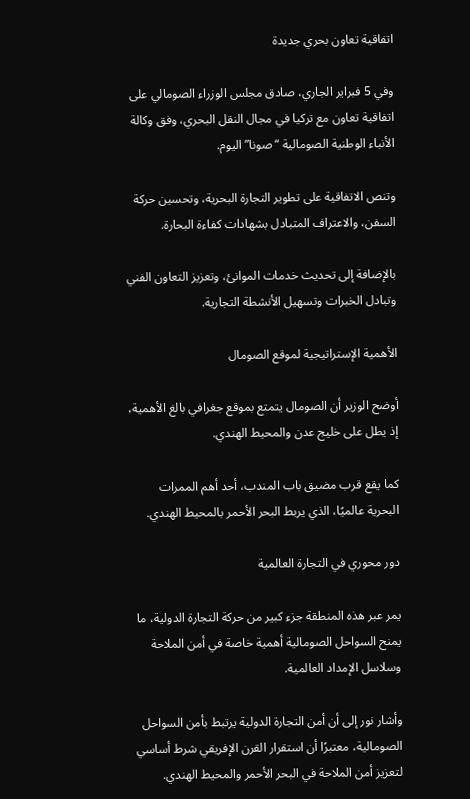اتفاقية تعاون بحري جديدة

وفي 5 فبراير الجاري، صادق مجلس الوزراء الصومالي على اتفاقية تعاون مع تركيا في مجال النقل البحري، وفق وكالة الأنباء الوطنية الصومالية “صونا” اليوم.

وتنص الاتفاقية على تطوير التجارة البحرية، وتحسين حركة السفن، والاعتراف المتبادل بشهادات كفاءة البحارة.

بالإضافة إلى تحديث خدمات الموانئ، وتعزيز التعاون الفني وتبادل الخبرات وتسهيل الأنشطة التجارية.

الأهمية الإستراتيجية لموقع الصومال

أوضح الوزير أن الصومال يتمتع بموقع جغرافي بالغ الأهمية، إذ يطل على خليج عدن والمحيط الهندي.

كما يقع قرب مضيق باب المندب، أحد أهم الممرات البحرية عالميًا، الذي يربط البحر الأحمر بالمحيط الهندي.

دور محوري في التجارة العالمية

يمر عبر هذه المنطقة جزء كبير من حركة التجارة الدولية، ما يمنح السواحل الصومالية أهمية خاصة في أمن الملاحة وسلاسل الإمداد العالمية.

وأشار نور إلى أن أمن التجارة الدولية يرتبط بأمن السواحل الصومالية، معتبرًا أن استقرار القرن الإفريقي شرط أساسي لتعزيز أمن الملاحة في البحر الأحمر والمحيط الهندي.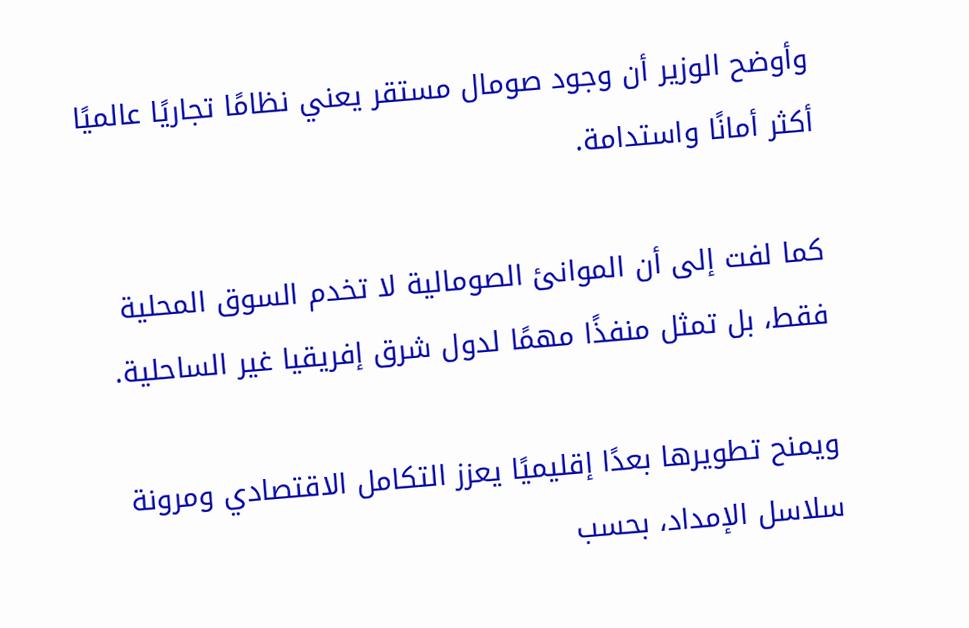وأوضح الوزير أن وجود صومال مستقر يعني نظامًا تجاريًا عالميًا أكثر أمانًا واستدامة.

كما لفت إلى أن الموانئ الصومالية لا تخدم السوق المحلية فقط، بل تمثل منفذًا مهمًا لدول شرق إفريقيا غير الساحلية.

ويمنح تطويرها بعدًا إقليميًا يعزز التكامل الاقتصادي ومرونة سلاسل الإمداد، بحسب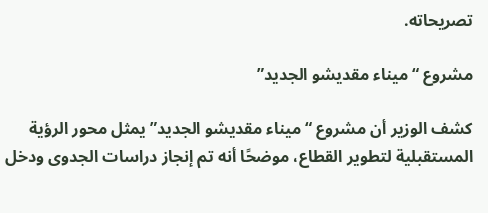تصريحاته.

مشروع “ميناء مقديشو الجديد”

كشف الوزير أن مشروع “ميناء مقديشو الجديد” يمثل محور الرؤية المستقبلية لتطوير القطاع، موضحًا أنه تم إنجاز دراسات الجدوى ودخل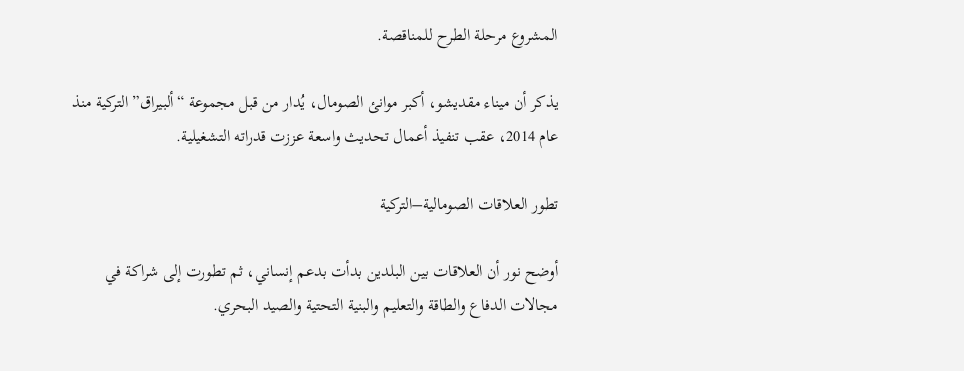المشروع مرحلة الطرح للمناقصة.

يذكر أن ميناء مقديشو، أكبر موانئ الصومال، يُدار من قبل مجموعة “ألبيراق” التركية منذ عام 2014، عقب تنفيذ أعمال تحديث واسعة عززت قدراته التشغيلية.

تطور العلاقات الصومالية–التركية

أوضح نور أن العلاقات بين البلدين بدأت بدعم إنساني، ثم تطورت إلى شراكة في مجالات الدفاع والطاقة والتعليم والبنية التحتية والصيد البحري.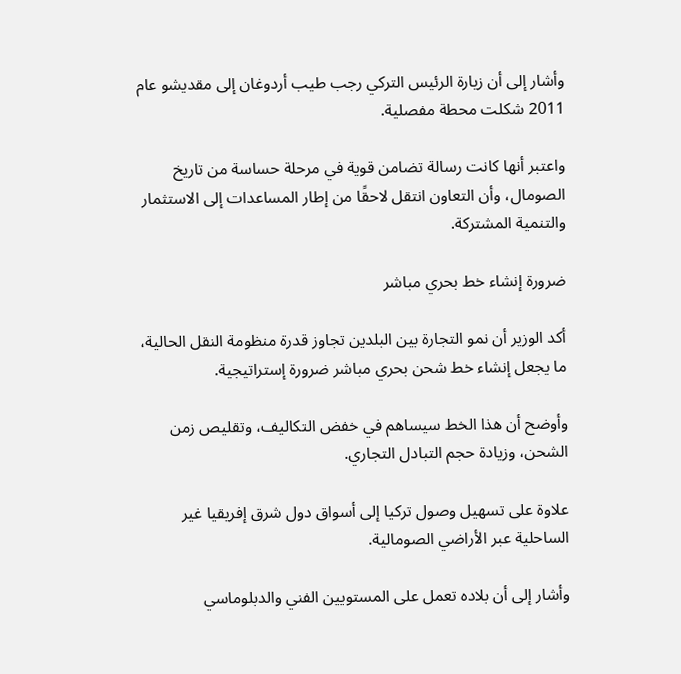وأشار إلى أن زيارة الرئيس التركي رجب طيب أردوغان إلى مقديشو عام 2011 شكلت محطة مفصلية.

واعتبر أنها كانت رسالة تضامن قوية في مرحلة حساسة من تاريخ الصومال، وأن التعاون انتقل لاحقًا من إطار المساعدات إلى الاستثمار والتنمية المشتركة.

ضرورة إنشاء خط بحري مباشر

أكد الوزير أن نمو التجارة بين البلدين تجاوز قدرة منظومة النقل الحالية، ما يجعل إنشاء خط شحن بحري مباشر ضرورة إستراتيجية.

وأوضح أن هذا الخط سيساهم في خفض التكاليف، وتقليص زمن الشحن، وزيادة حجم التبادل التجاري.

علاوة على تسهيل وصول تركيا إلى أسواق دول شرق إفريقيا غير الساحلية عبر الأراضي الصومالية.

وأشار إلى أن بلاده تعمل على المستويين الفني والدبلوماسي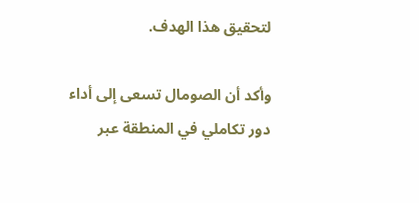لتحقيق هذا الهدف.

وأكد أن الصومال تسعى إلى أداء دور تكاملي في المنطقة عبر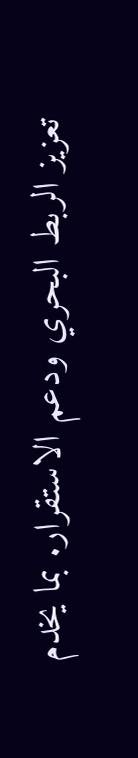تعزيز الربط البحري ودعم الاستقرار. بما يخدم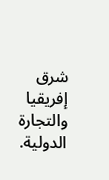شرق إفريقيا والتجارة الدولية.